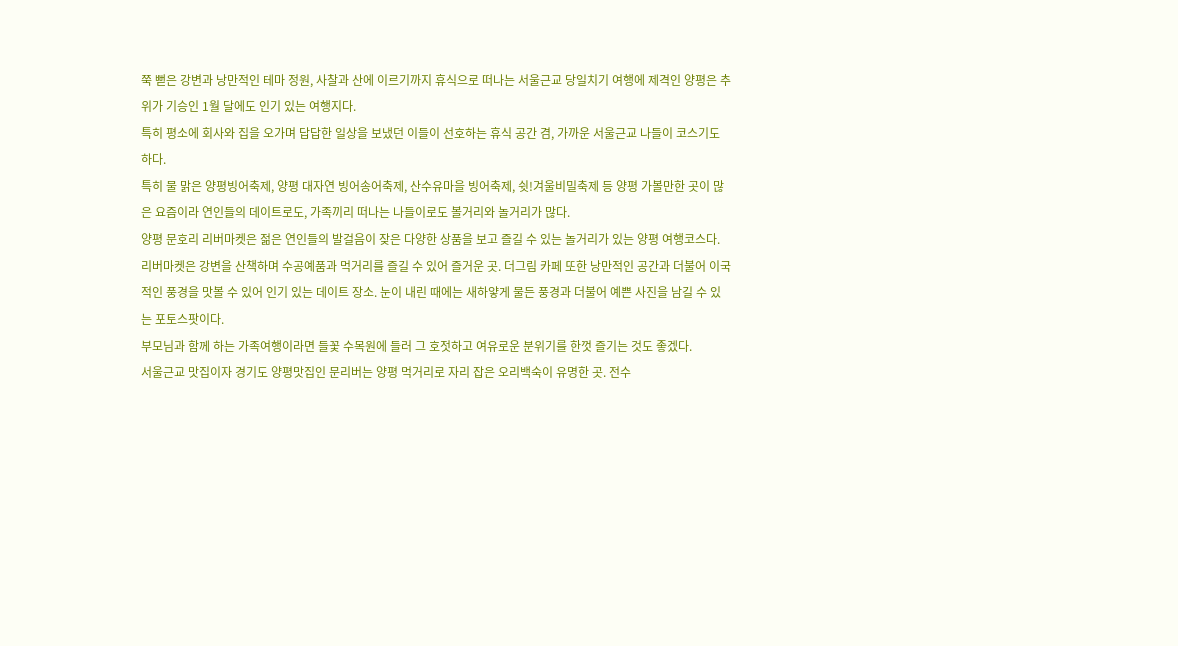쭉 뻗은 강변과 낭만적인 테마 정원, 사찰과 산에 이르기까지 휴식으로 떠나는 서울근교 당일치기 여행에 제격인 양평은 추위가 기승인 1월 달에도 인기 있는 여행지다.
특히 평소에 회사와 집을 오가며 답답한 일상을 보냈던 이들이 선호하는 휴식 공간 겸, 가까운 서울근교 나들이 코스기도 하다.
특히 물 맑은 양평빙어축제, 양평 대자연 빙어송어축제, 산수유마을 빙어축제, 쉿!겨울비밀축제 등 양평 가볼만한 곳이 많은 요즘이라 연인들의 데이트로도, 가족끼리 떠나는 나들이로도 볼거리와 놀거리가 많다.
양평 문호리 리버마켓은 젊은 연인들의 발걸음이 잦은 다양한 상품을 보고 즐길 수 있는 놀거리가 있는 양평 여행코스다.
리버마켓은 강변을 산책하며 수공예품과 먹거리를 즐길 수 있어 즐거운 곳. 더그림 카페 또한 낭만적인 공간과 더불어 이국적인 풍경을 맛볼 수 있어 인기 있는 데이트 장소. 눈이 내린 때에는 새하얗게 물든 풍경과 더불어 예쁜 사진을 남길 수 있는 포토스팟이다.
부모님과 함께 하는 가족여행이라면 들꽃 수목원에 들러 그 호젓하고 여유로운 분위기를 한껏 즐기는 것도 좋겠다.
서울근교 맛집이자 경기도 양평맛집인 문리버는 양평 먹거리로 자리 잡은 오리백숙이 유명한 곳. 전수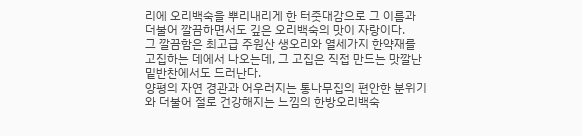리에 오리백숙을 뿌리내리게 한 터줏대감으로 그 이름과 더불어 깔끔하면서도 깊은 오리백숙의 맛이 자랑이다.
그 깔끔함은 최고급 주원산 생오리와 열세가지 한약재를 고집하는 데에서 나오는데, 그 고집은 직접 만드는 맛깔난 밑반찬에서도 드러난다.
양평의 자연 경관과 어우러지는 통나무집의 편안한 분위기와 더불어 절로 건강해지는 느낌의 한방오리백숙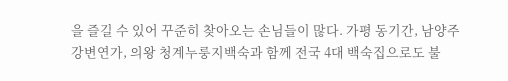을 즐길 수 있어 꾸준히 찾아오는 손님들이 많다. 가평 동기간, 남양주 강변연가, 의왕 청계누룽지백숙과 함께 전국 4대 백숙집으로도 불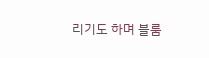리기도 하며 블룸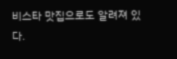비스타 맛집으로도 알려져 있다.